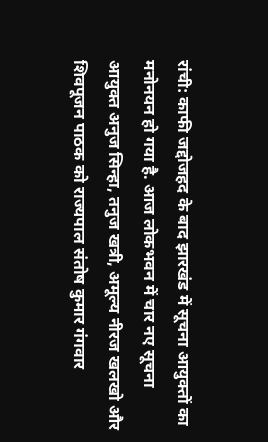रांची: काफी जद्दोजहद के बाद झारखंड में सूचना आयुक्तों का मनोनयन हो गया है. आज लोकभवन में चार नए सूचना आयुक्त अनुज सिन्हा, तनुज खत्री, अमूल्य नीरज खलखो और शिवपूजन पाठक को राज्यपाल संतोष कुमार गंगवार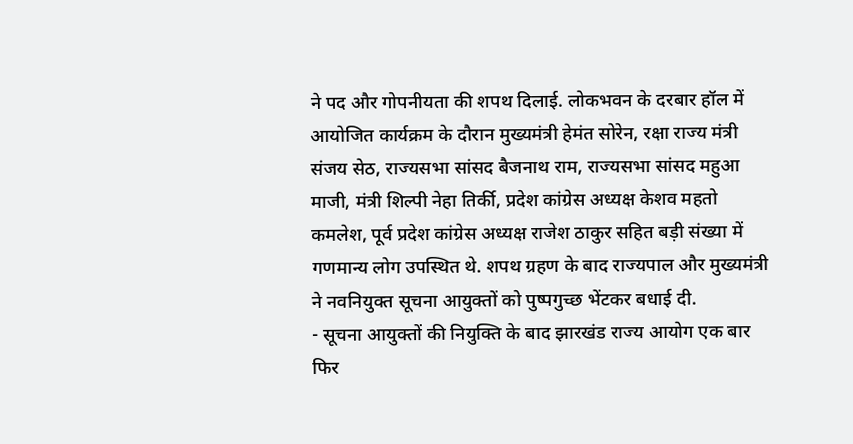ने पद और गोपनीयता की शपथ दिलाई. लोकभवन के दरबार हॉल में आयोजित कार्यक्रम के दौरान मुख्यमंत्री हेमंत सोरेन, रक्षा राज्य मंत्री संजय सेठ, राज्यसभा सांसद बैजनाथ राम, राज्यसभा सांसद महुआ माजी, मंत्री शिल्पी नेहा तिर्की, प्रदेश कांग्रेस अध्यक्ष केशव महतो कमलेश, पूर्व प्रदेश कांग्रेस अध्यक्ष राजेश ठाकुर सहित बड़ी संख्या में गणमान्य लोग उपस्थित थे. शपथ ग्रहण के बाद राज्यपाल और मुख्यमंत्री ने नवनियुक्त सूचना आयुक्तों को पुष्पगुच्छ भेंटकर बधाई दी.
- सूचना आयुक्तों की नियुक्ति के बाद झारखंड राज्य आयोग एक बार फिर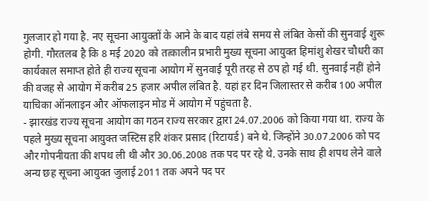गुलजार हो गया है. नए सूचना आयुक्तों के आने के बाद यहां लंबे समय से लंबित केसों की सुनवाई शुरू होगी. गौरतलब है कि 8 मई 2020 को तत्कालीन प्रभारी मुख्य सूचना आयुक्त हिमांशु शेखर चौधरी का कार्यकाल समाप्त होते ही राज्य सूचना आयोग में सुनवाई पूरी तरह से ठप हो गई थी. सुनवाई नहीं होने की वजह से आयोग में करीब 25 हजार अपील लंबित है. यहां हर दिन जिलास्तर से करीब 100 अपील याचिका ऑनलाइन और ऑफलाइन मोड में आयोग में पहुंचता है.
- झारखंड राज्य सूचना आयोग का गठन राज्य सरकार द्वारा 24.07.2006 को किया गया था. राज्य के पहले मुख्य सूचना आयुक्त जस्टिस हरि शंकर प्रसाद (रिटायर्ड) बने थे. जिन्होंने 30.07.2006 को पद और गोपनीयता की शपथ ली थी और 30.06.2008 तक पद पर रहे थे. उनके साथ ही शपथ लेने वाले अन्य छह सूचना आयुक्त जुलाई 2011 तक अपने पद पर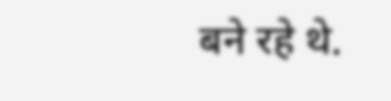बने रहे थे.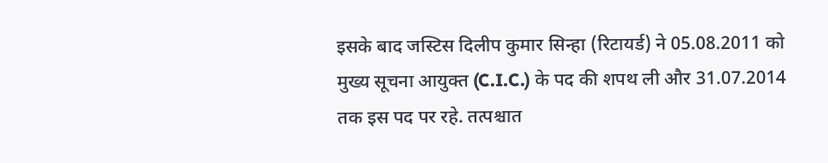इसके बाद जस्टिस दिलीप कुमार सिन्हा (रिटायर्ड) ने 05.08.2011 को मुख्य सूचना आयुक्त (C.I.C.) के पद की शपथ ली और 31.07.2014 तक इस पद पर रहे. तत्पश्चात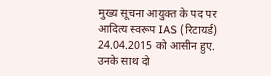मुख्य सूचना आयुक्त के पद पर आदित्य स्वरूप IAS (रिटायर्ड) 24.04.2015 को आसीन हुए. उनके साथ दो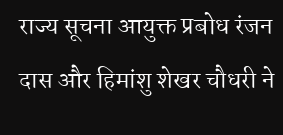राज्य सूचना आयुक्त प्रबोध रंजन दास और हिमांशु शेखर चौधरी ने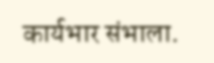कार्यभार संभाला.